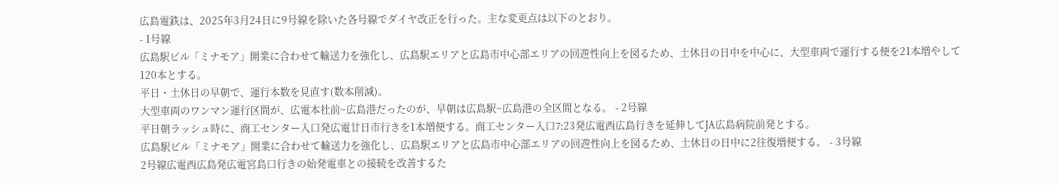広島電鉄は、2025年3月24日に9号線を除いた各号線でダイヤ改正を行った。主な変更点は以下のとおり。
- 1号線
広島駅ビル「ミナモア」開業に合わせて輸送力を強化し、広島駅エリアと広島市中心部エリアの回遊性向上を図るため、土休日の日中を中心に、大型車両で運行する便を21本増やして120本とする。
平日・土休日の早朝で、運行本数を見直す(数本削減)。
大型車両のワンマン運行区間が、広電本社前~広島港だったのが、早朝は広島駅~広島港の全区間となる。 - 2号線
平日朝ラッシュ時に、商工センター入口発広電廿日市行きを1本増便する。商工センター入口7:23発広電西広島行きを延伸してJA広島病院前発とする。
広島駅ビル「ミナモア」開業に合わせて輸送力を強化し、広島駅エリアと広島市中心部エリアの回遊性向上を図るため、土休日の日中に2往復増便する。 - 3号線
2号線広電西広島発広電宮島口行きの始発電車との接続を改善するた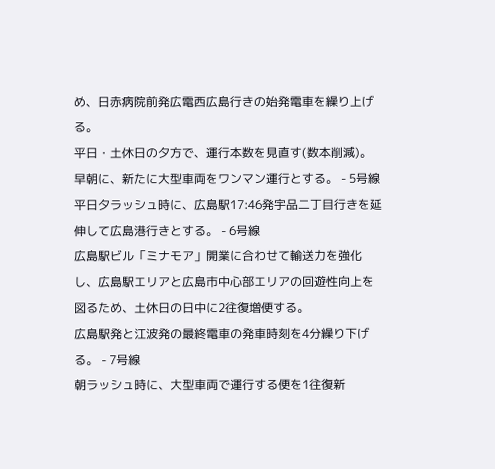め、日赤病院前発広電西広島行きの始発電車を繰り上げる。
平日・土休日の夕方で、運行本数を見直す(数本削減)。
早朝に、新たに大型車両をワンマン運行とする。 - 5号線
平日夕ラッシュ時に、広島駅17:46発宇品二丁目行きを延伸して広島港行きとする。 - 6号線
広島駅ビル「ミナモア」開業に合わせて輸送力を強化し、広島駅エリアと広島市中心部エリアの回遊性向上を図るため、土休日の日中に2往復増便する。
広島駅発と江波発の最終電車の発車時刻を4分繰り下げる。 - 7号線
朝ラッシュ時に、大型車両で運行する便を1往復新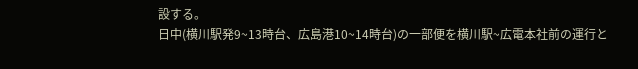設する。
日中(横川駅発9~13時台、広島港10~14時台)の一部便を横川駅~広電本社前の運行と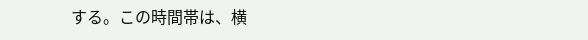する。この時間帯は、横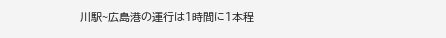川駅~広島港の運行は1時間に1本程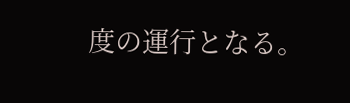度の運行となる。